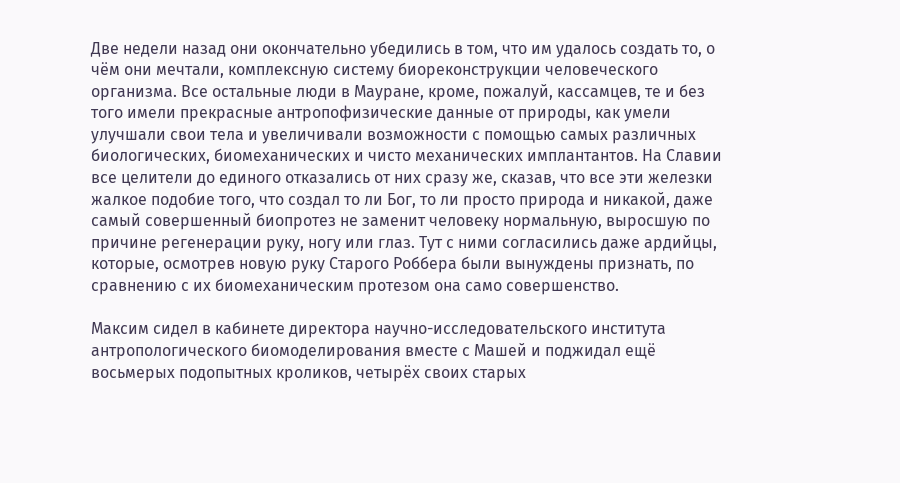Две недели назад они окончательно убедились в том, что им удалось создать то, о чём они мечтали, комплексную систему биореконструкции человеческого организма. Все остальные люди в Мауране, кроме, пожалуй, кассамцев, те и без того имели прекрасные антропофизические данные от природы, как умели улучшали свои тела и увеличивали возможности с помощью самых различных биологических, биомеханических и чисто механических имплантантов. На Славии все целители до единого отказались от них сразу же, сказав, что все эти железки жалкое подобие того, что создал то ли Бог, то ли просто природа и никакой, даже самый совершенный биопротез не заменит человеку нормальную, выросшую по причине регенерации руку, ногу или глаз. Тут с ними согласились даже ардийцы, которые, осмотрев новую руку Старого Роббера были вынуждены признать, по сравнению с их биомеханическим протезом она само совершенство.

Максим сидел в кабинете директора научно-исследовательского института антропологического биомоделирования вместе с Машей и поджидал ещё восьмерых подопытных кроликов, четырёх своих старых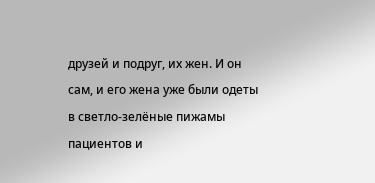друзей и подруг, их жен. И он сам, и его жена уже были одеты в светло-зелёные пижамы пациентов и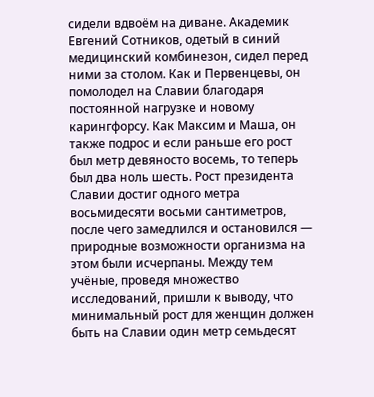сидели вдвоём на диване. Академик Евгений Сотников, одетый в синий медицинский комбинезон, сидел перед ними за столом. Как и Первенцевы, он помолодел на Славии благодаря постоянной нагрузке и новому карингфорсу. Как Максим и Маша, он также подрос и если раньше его рост был метр девяносто восемь, то теперь был два ноль шесть. Рост президента Славии достиг одного метра восьмидесяти восьми сантиметров, после чего замедлился и остановился — природные возможности организма на этом были исчерпаны. Между тем учёные, проведя множество исследований, пришли к выводу, что минимальный рост для женщин должен быть на Славии один метр семьдесят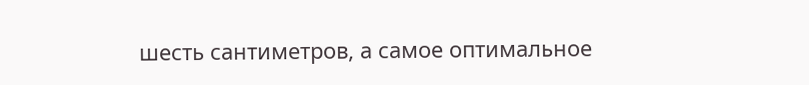шесть сантиметров, а самое оптимальное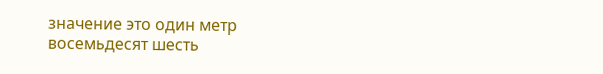значение это один метр восемьдесят шесть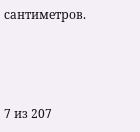сантиметров.



7 из 207